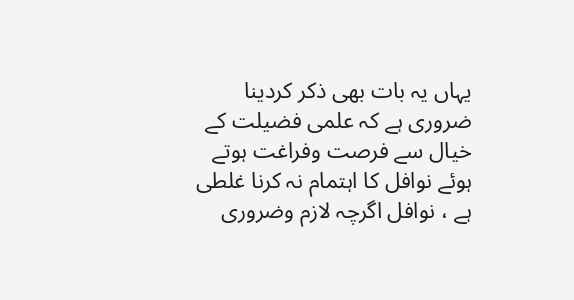یہاں یہ بات بھی ذکر کردینا ضروری ہے کہ علمی فضیلت کے خیال سے فرصت وفراغت ہوتے ہوئے نوافل کا اہتمام نہ کرنا غلطی ہے ، نوافل اگرچہ لازم وضروری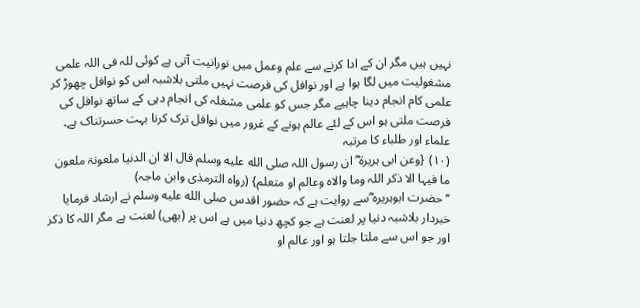نہیں ہیں مگر ان کے ادا کرنے سے علم وعمل میں نورانیت آتی ہے کوئی للہ فی اللہ علمی مشغولیت میں لگا ہوا ہے اور نوافل کی فرصت نہیں ملتی بلاشبہ اس کو نوافل چھوڑ کر علمی کام انجام دینا چاہیے مگر جس کو علمی مشغلہ کی انجام دہی کے ساتھ نوافل کی فرصت ملتی ہو اس کے لئے عالم ہونے کے غرور میں نوافل ترک کرنا بہت حسرتناک ہے۔
علماء اور طلباء کا مرتبہ
(۱۰) {وعن ابی ہریرۃ ؓ ان رسول اللہ صلى الله عليه وسلم قال الا ان الدنیا ملعونۃ ملعون ما فیہا الا ذکر اللہ وما والاہ وعالم او متعلم} (رواہ الترمذی وابن ماجہ)
’’حضرت ابوہریرہ ؓسے روایت ہے کہ حضور اقدس صلى الله عليه وسلم نے ارشاد فرمایا خبردار بلاشبہ دنیا پر لعنت ہے جو کچھ دنیا میں ہے اس پر (بھی) لعنت ہے مگر اللہ کا ذکر اور جو اس سے ملتا جلتا ہو اور عالم او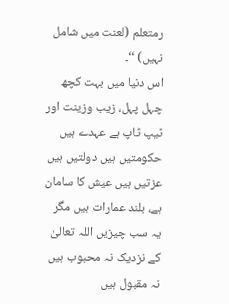رمتعلم (لعنت میں شامل نہیں) ‘‘۔
اس دنیا میں بہت کچھ چہل پہل، زیب وزینت اور ٹیپ ٹاپ ہے عہدے ہیں حکومتیں ہیں دولتیں ہیں عزتیں ہیں عیش کا سامان ہے، بلند عمارات ہیں مگر یہ سب چیزیں اللہ تعالیٰ کے نزدیک نہ محبوب ہیں نہ مقبول ہیں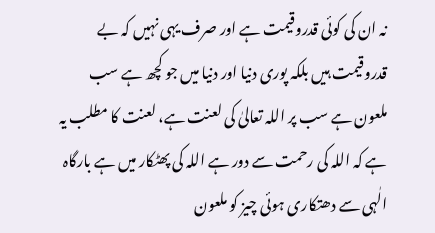نہ ان کی کوئی قدروقیمت ہے اور صرف یہی نہیں کہ بے قدروقیمت ہیں بلکہ پوری دنیا اور دنیا میں جو کچھ ہے سب ملعون ہے سب پر اللہ تعالیٰ کی لعنت ہے، لعنت کا مطلب یہ ہے کہ اللہ کی رحمت سے دور ہے اللہ کی پھٹکار میں ہے بارگاہ الٰہی سے دھتکاری ہوئی چیز کو ملعون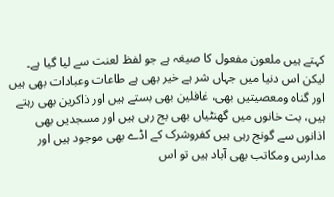کہتے ہیں ملعون مفعول کا صیغہ ہے جو لفظ لعنت سے لیا گیا ہے۔
لیکن اس دنیا میں جہاں شر ہے خیر بھی ہے طاعات وعبادات بھی ہیں اور گناہ ومعصیتیں بھی، غافلین بھی بستے ہیں اور ذاکرین بھی رہتے ہیں، بت خانوں میں گھنٹیاں بھی بج رہی ہیں اور مسجدیں بھی اذانوں سے گونج رہی ہیں کفروشرک کے اڈے بھی موجود ہیں اور مدارس ومکاتب بھی آباد ہیں تو اس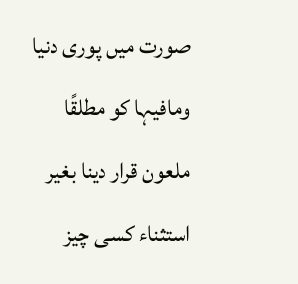صورت میں پوری دنیا ومافیہا کو مطلقًا ملعون قرار دینا بغیر استثناء کسی چیز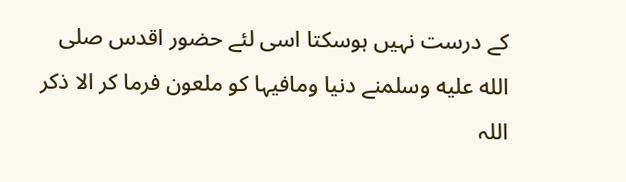کے درست نہیں ہوسکتا اسی لئے حضور اقدس صلى الله عليه وسلمنے دنیا ومافیہا کو ملعون فرما کر الا ذکر اللہ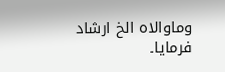وماوالاہ الخ ارشاد فرمایا۔